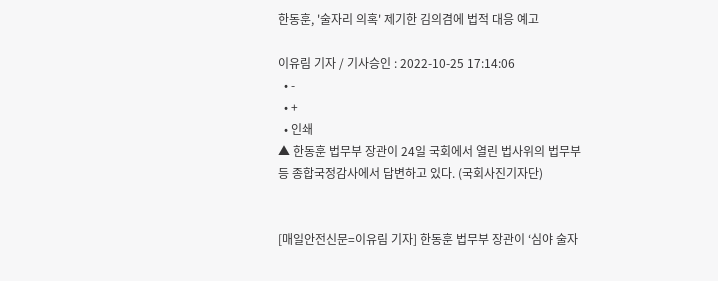한동훈, '술자리 의혹' 제기한 김의겸에 법적 대응 예고

이유림 기자 / 기사승인 : 2022-10-25 17:14:06
  • -
  • +
  • 인쇄
▲ 한동훈 법무부 장관이 24일 국회에서 열린 법사위의 법무부 등 종합국정감사에서 답변하고 있다. (국회사진기자단)


[매일안전신문=이유림 기자] 한동훈 법무부 장관이 ‘심야 술자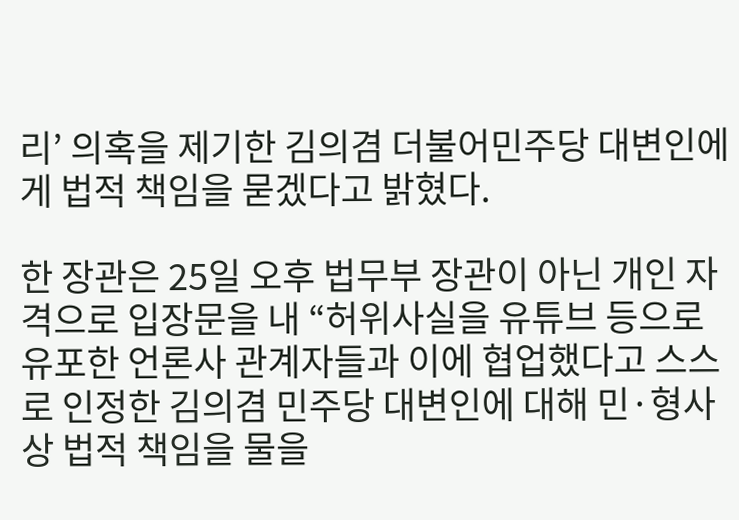리’ 의혹을 제기한 김의겸 더불어민주당 대변인에게 법적 책임을 묻겠다고 밝혔다.

한 장관은 25일 오후 법무부 장관이 아닌 개인 자격으로 입장문을 내 “허위사실을 유튜브 등으로 유포한 언론사 관계자들과 이에 협업했다고 스스로 인정한 김의겸 민주당 대변인에 대해 민·형사상 법적 책임을 물을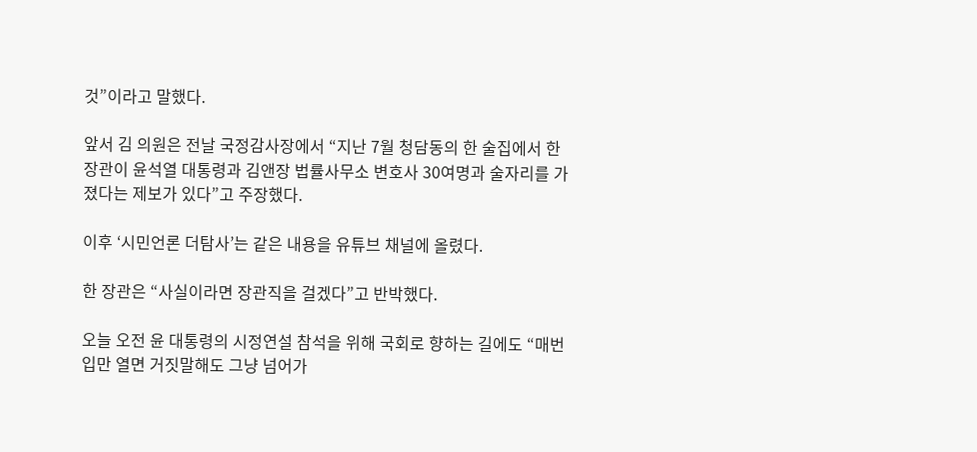것”이라고 말했다.

앞서 김 의원은 전날 국정감사장에서 “지난 7월 청담동의 한 술집에서 한 장관이 윤석열 대통령과 김앤장 법률사무소 변호사 30여명과 술자리를 가졌다는 제보가 있다”고 주장했다.

이후 ‘시민언론 더탐사’는 같은 내용을 유튜브 채널에 올렸다.

한 장관은 “사실이라면 장관직을 걸겠다”고 반박했다.

오늘 오전 윤 대통령의 시정연설 참석을 위해 국회로 향하는 길에도 “매번 입만 열면 거짓말해도 그냥 넘어가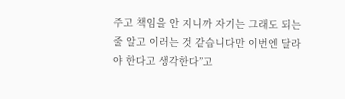주고 책임을 안 지니까 자기는 그래도 되는 줄 알고 이러는 것 같습니다만 이번엔 달라야 한다고 생각한다”고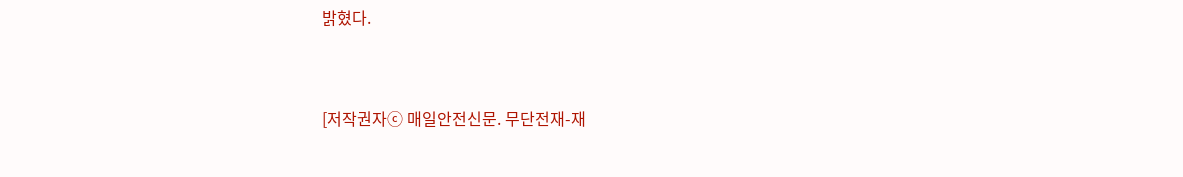밝혔다.



[저작권자ⓒ 매일안전신문. 무단전재-재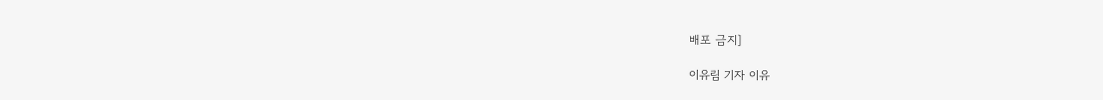배포 금지]

이유림 기자 이유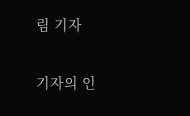림 기자

기자의 인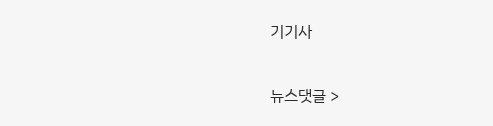기기사

뉴스댓글 >